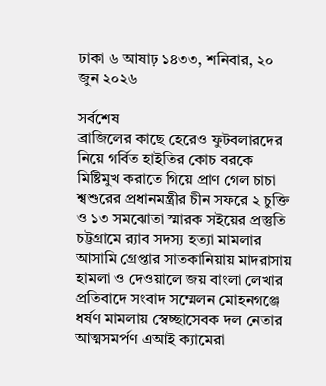ঢাকা ৬ আষাঢ় ১৪৩৩, শনিবার, ২০ জুন ২০২৬

সর্বশেষ
ব্রাজিলের কাছে হেরেও ফুটবলারদের নিয়ে গর্বিত হাইতির কোচ বরকে মিষ্টিমুখ করাতে গিয়ে প্রাণ গেল চাচা শ্বশুরের প্রধানমন্ত্রীর চীন সফরে ২ চুক্তি ও ১৩ সমঝোতা স্মারক সইয়ের প্রস্তুতি চট্টগ্রামে র‍্যাব সদস্য হত্যা মামলার আসামি গ্রেপ্তার সাতকানিয়ায় মাদরাসায় হামলা ও দেওয়ালে জয় বাংলা লেখার প্রতিবাদে সংবাদ সম্মেলন মোহনগঞ্জে ধর্ষণ মামলায় স্বেচ্ছাসেবক দল নেতার আত্মসমর্পণ এআই ক্যামেরা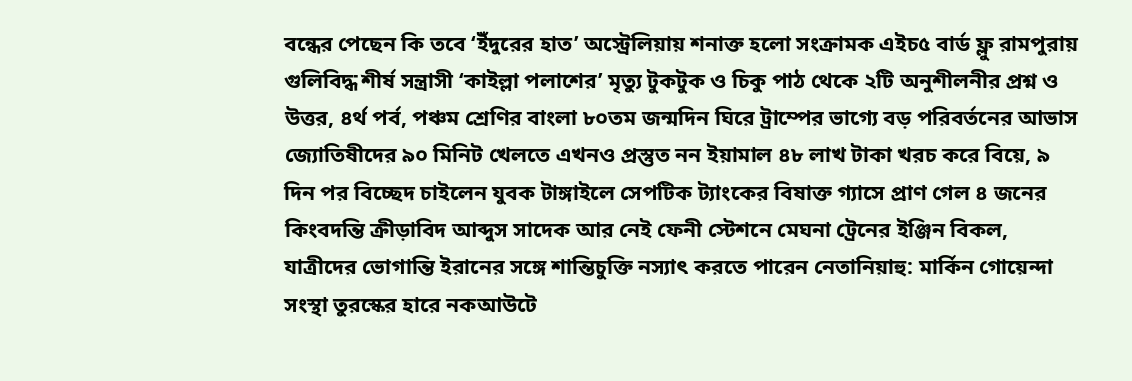বন্ধের পেছেন কি তবে ‘ইঁদুরের হাত’ অস্ট্রেলিয়ায় শনাক্ত হলো সংক্রামক এইচ৫ বার্ড ফ্লু রামপুরায় গুলিবিদ্ধ শীর্ষ সন্ত্রাসী ‘কাইল্লা পলাশের’ মৃত্যু টুকটুক ও চিকু পাঠ থেকে ২টি অনুশীলনীর প্রশ্ন ও  উত্তর, ৪র্থ পর্ব, পঞ্চম শ্রেণির বাংলা ৮০তম জন্মদিন ঘিরে ট্রাম্পের ভাগ্যে বড় পরিবর্তনের আভাস জ্যোতিষীদের ৯০ মিনিট খেলতে এখনও প্রস্তুত নন ইয়ামাল ৪৮ লাখ টাকা খরচ করে বিয়ে, ৯ দিন পর বিচ্ছেদ চাইলেন যুবক টাঙ্গাইলে সেপটিক ট্যাংকের বিষাক্ত গ্যাসে প্রাণ গেল ৪ জনের কিংবদন্তি ক্রীড়াবিদ আব্দুস সাদেক আর নেই ফেনী স্টেশনে মেঘনা ট্রেনের ইঞ্জিন বিকল, যাত্রীদের ভোগান্তি ইরানের সঙ্গে শান্তিচুক্তি নস্যাৎ করতে পারেন নেতানিয়াহু: মার্কিন গোয়েন্দা সংস্থা তুরস্কের হারে নকআউটে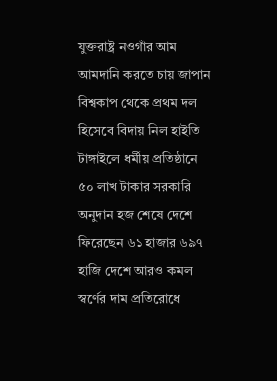যুক্তরাষ্ট্র নওগাঁর আম আমদানি করতে চায় জাপান বিশ্বকাপ থেকে প্রথম দল হিসেবে বিদায় নিল হাইতি টাঙ্গাইলে ধর্মীয় প্রতিষ্ঠানে ৫০ লাখ টাকার সরকারি অনুদান হজ শেষে দেশে ফিরেছেন ৬১ হাজার ৬৯৭ হাজি দেশে আরও কমল স্বর্ণের দাম প্রতিরোধে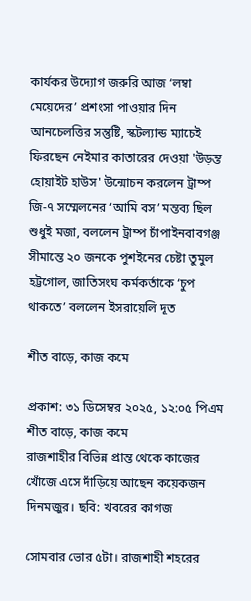কার্যকর উদ্যোগ জরুরি আজ ‘লম্বা মেয়েদের’ প্রশংসা পাওয়ার দিন আনচেলত্তির সন্তুষ্টি, স্কটল্যান্ড ম্যাচেই ফিরছেন নেইমার কাতারের দেওয়া 'উড়ন্ত হোয়াইট হাউস' উন্মোচন করলেন ট্রাম্প জি-৭ সম্মেলনের ‘আমি বস’ মন্তব্য ছিল শুধুই মজা, বললেন ট্রাম্প চাঁপাইনবাবগঞ্জ সীমান্তে ২০ জনকে পুশইনের চেষ্টা তুমুল হট্টগোল, জাতিসংঘ কর্মকর্তাকে ‘চুপ থাকতে’ বললেন ইসরায়েলি দূত

শীত বাড়ে, কাজ কমে

প্রকাশ: ৩১ ডিসেম্বর ২০২৫, ১২:০৫ পিএম
শীত বাড়ে, কাজ কমে
রাজশাহীর বিভিন্ন প্রান্ত থেকে কাজের খোঁজে এসে দাঁড়িয়ে আছেন কয়েকজন দিনমজুর। ছবি: খবরের কাগজ

সোমবার ভোর ৫টা। রাজশাহী শহরের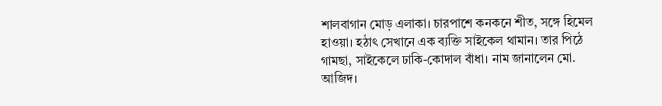শালবাগান মোড় এলাকা। চারপাশে কনকনে শীত, সঙ্গে হিমেল হাওয়া। হঠাৎ সেখানে এক ব্যক্তি সাইকেল থামান। তার পিঠে গামছা, সাইকেলে ঢাকি-কোদাল বাঁধা। নাম জানালেন মো. আজিদ।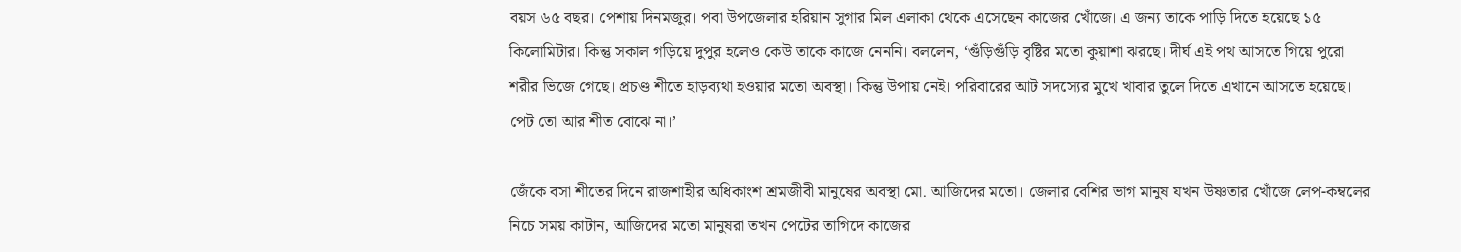বয়স ৬৫ বছর। পেশায় দিনমজুর। পবা উপজেলার হরিয়ান সুগার মিল এলাকা থেকে এসেছেন কাজের খোঁজে। এ জন্য তাকে পাড়ি দিতে হয়েছে ১৫ কিলোমিটার। কিন্তু সকাল গড়িয়ে দুপুর হলেও কেউ তাকে কাজে নেননি। বললেন, ‘গুঁড়িগুঁড়ি বৃষ্টির মতো কুয়াশা ঝরছে। দীর্ঘ এই পথ আসতে গিয়ে পুরো শরীর ভিজে গেছে। প্রচণ্ড শীতে হাড়ব্যথা হওয়ার মতো অবস্থা। কিন্তু উপায় নেই। পরিবারের আট সদস্যের মুখে খাবার তুলে দিতে এখানে আসতে হয়েছে। পেট তো আর শীত বোঝে না।’

জেঁকে বসা শীতের দিনে রাজশাহীর অধিকাংশ শ্রমজীবী মানুষের অবস্থা মো. আজিদের মতো। জেলার বেশির ভাগ মানুষ যখন উষ্ণতার খোঁজে লেপ-কম্বলের নিচে সময় কাটান, আজিদের মতো মানুষরা তখন পেটের তাগিদে কাজের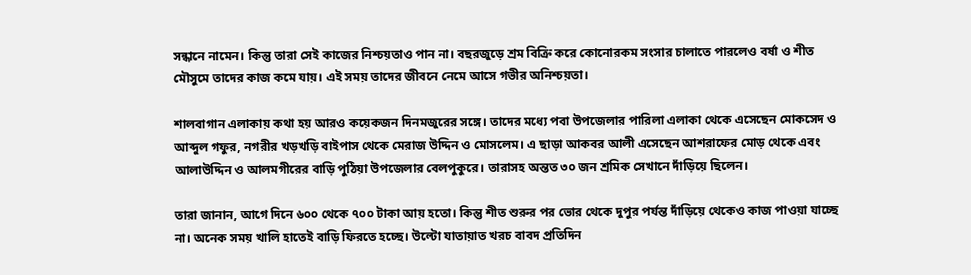সন্ধানে নামেন। কিন্তু তারা সেই কাজের নিশ্চয়তাও পান না। বছরজুড়ে শ্রম বিক্রি করে কোনোরকম সংসার চালাতে পারলেও বর্ষা ও শীত মৌসুমে তাদের কাজ কমে যায়। এই সময় তাদের জীবনে নেমে আসে গভীর অনিশ্চয়তা।

শালবাগান এলাকায় কথা হয় আরও কয়েকজন দিনমজুরের সঙ্গে। তাদের মধ্যে পবা উপজেলার পারিলা এলাকা থেকে এসেছেন মোকসেদ ও আব্দুল গফুর, নগরীর খড়খড়ি বাইপাস থেকে মেরাজ উদ্দিন ও মোসলেম। এ ছাড়া আকবর আলী এসেছেন আশরাফের মোড় থেকে এবং আলাউদ্দিন ও আলমগীরের বাড়ি পুঠিয়া উপজেলার বেলপুকুরে। তারাসহ অন্তত ৩০ জন শ্রমিক সেখানে দাঁড়িয়ে ছিলেন।

তারা জানান, আগে দিনে ৬০০ থেকে ৭০০ টাকা আয় হতো। কিন্তু শীত শুরুর পর ভোর থেকে দুপুর পর্যন্ত দাঁড়িয়ে থেকেও কাজ পাওয়া যাচ্ছে না। অনেক সময় খালি হাতেই বাড়ি ফিরতে হচ্ছে। উল্টো যাতায়াত খরচ বাবদ প্রতিদিন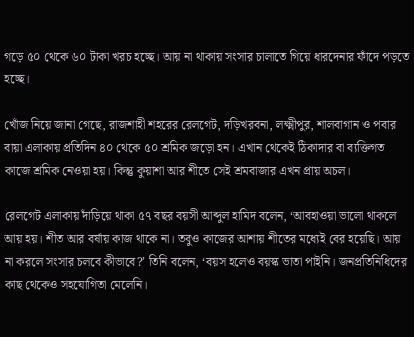গড়ে ৫০ থেকে ৬০ টাকা খরচ হচ্ছে। আয় না থাকায় সংসার চালাতে গিয়ে ধারদেনার ফাঁদে পড়তে হচ্ছে।

খোঁজ নিয়ে জানা গেছে, রাজশাহী শহরের রেলগেট, দড়িখরবনা, লক্ষ্মীপুর, শালবাগান ও পবার বায়া এলাকায় প্রতিদিন ৪০ থেকে ৫০ শ্রমিক জড়ো হন। এখান থেকেই ঠিকাদার বা ব্যক্তিগত কাজে শ্রমিক নেওয়া হয়। কিন্তু কুয়াশা আর শীতে সেই শ্রমবাজার এখন প্রায় অচল।

রেলগেট এলাকায় দাঁড়িয়ে থাকা ৫৭ বছর বয়সী আব্দুল হামিদ বলেন, ‘আবহাওয়া ভালো থাকলে আয় হয়। শীত আর বর্ষায় কাজ থাকে না। তবুও কাজের আশায় শীতের মধ্যেই বের হয়েছি। আয় না করলে সংসার চলবে কীভাবে?’ তিনি বলেন, ‘বয়স হলেও বয়স্ক ভাতা পাইনি। জনপ্রতিনিধিদের কাছ থেকেও সহযোগিতা মেলেনি।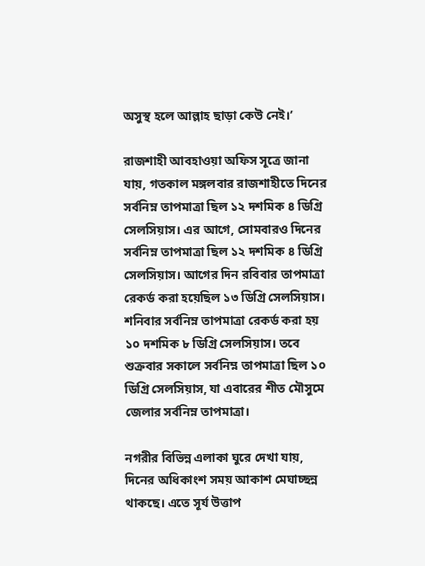অসুস্থ হলে আল্লাহ ছাড়া কেউ নেই।’

রাজশাহী আবহাওয়া অফিস সূত্রে জানা যায়, গতকাল মঙ্গলবার রাজশাহীতে দিনের সর্বনিম্ন তাপমাত্রা ছিল ১২ দশমিক ৪ ডিগ্রি সেলসিয়াস। এর আগে, সোমবারও দিনের সর্বনিম্ন তাপমাত্রা ছিল ১২ দশমিক ৪ ডিগ্রি সেলসিয়াস। আগের দিন রবিবার তাপমাত্রা রেকর্ড করা হয়েছিল ১৩ ডিগ্রি সেলসিয়াস। শনিবার সর্বনিম্ন তাপমাত্রা রেকর্ড করা হয় ১০ দশমিক ৮ ডিগ্রি সেলসিয়াস। তবে শুক্রবার সকালে সর্বনিম্ন তাপমাত্রা ছিল ১০ ডিগ্রি সেলসিয়াস, যা এবারের শীত মৌসুমে জেলার সর্বনিম্ন তাপমাত্রা।

নগরীর বিভিন্ন এলাকা ঘুরে দেখা যায়, দিনের অধিকাংশ সময় আকাশ মেঘাচ্ছন্ন থাকছে। এতে সূর্য উত্তাপ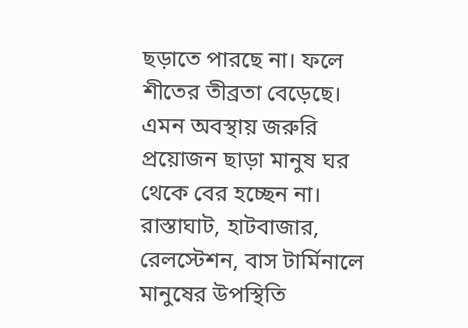ছড়াতে পারছে না। ফলে শীতের তীব্রতা বেড়েছে। এমন অবস্থায় জরুরি প্রয়োজন ছাড়া মানুষ ঘর থেকে বের হচ্ছেন না। রাস্তাঘাট, হাটবাজার, রেলস্টেশন, বাস টার্মিনালে মানুষের উপস্থিতি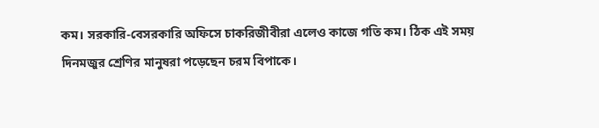কম। সরকারি-বেসরকারি অফিসে চাকরিজীবীরা এলেও কাজে গতি কম। ঠিক এই সময় দিনমজুর শ্রেণির মানুষরা পড়েছেন চরম বিপাকে।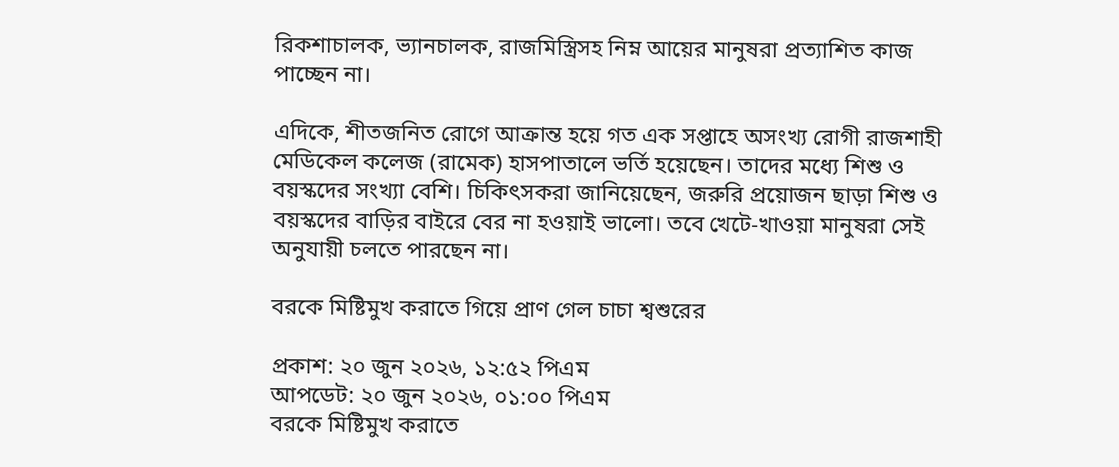রিকশাচালক, ভ্যানচালক, রাজমিস্ত্রিসহ নিম্ন আয়ের মানুষরা প্রত্যাশিত কাজ পাচ্ছেন না।

এদিকে, শীতজনিত রোগে আক্রান্ত হয়ে গত এক সপ্তাহে অসংখ্য রোগী রাজশাহী মেডিকেল কলেজ (রামেক) হাসপাতালে ভর্তি হয়েছেন। তাদের মধ্যে শিশু ও বয়স্কদের সংখ্যা বেশি। চিকিৎসকরা জানিয়েছেন, জরুরি প্রয়োজন ছাড়া শিশু ও বয়স্কদের বাড়ির বাইরে বের না হওয়াই ভালো। তবে খেটে-খাওয়া মানুষরা সেই অনুযায়ী চলতে পারছেন না।

বরকে মিষ্টিমুখ করাতে গিয়ে প্রাণ গেল চাচা শ্বশুরের

প্রকাশ: ২০ জুন ২০২৬, ১২:৫২ পিএম
আপডেট: ২০ জুন ২০২৬, ০১:০০ পিএম
বরকে মিষ্টিমুখ করাতে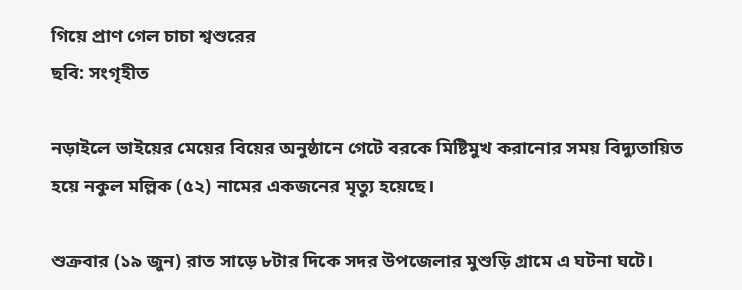গিয়ে প্রাণ গেল চাচা শ্বশুরের
ছবি: সংগৃহীত

নড়াইলে ভাইয়ের মেয়ের বিয়ের অনুষ্ঠানে গেটে বরকে মিষ্টিমুখ করানোর সময় বিদ্যুতায়িত হয়ে নকুল মল্লিক (৫২) নামের একজনের মৃত্যু হয়েছে।

শুক্রবার (১৯ জুন) রাত সাড়ে ৮টার দিকে সদর উপজেলার মুশুড়ি গ্রামে এ ঘটনা ঘটে।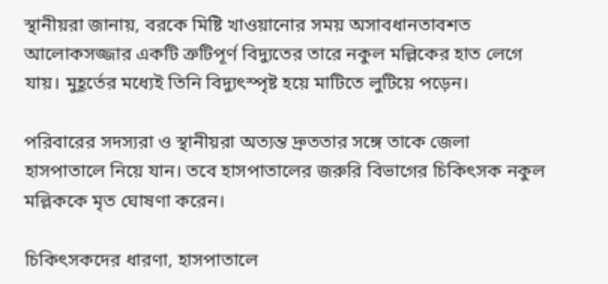স্থানীয়রা জানায়, বরকে মিষ্টি খাওয়ানোর সময় অসাবধানতাবশত আলোকসজ্জার একটি ত্রুটিপূর্ণ বিদ্যুতের তারে নকুল মল্লিকের হাত লেগে যায়। মুহূর্তের মধ্যেই তিনি বিদ্যুৎস্পৃষ্ট হয়ে মাটিতে লুটিয়ে পড়েন।

পরিবারের সদস্যরা ও স্থানীয়রা অত্যন্ত দ্রুততার সঙ্গে তাকে জেলা হাসপাতালে নিয়ে যান। তবে হাসপাতালের জরুরি বিভাগের চিকিৎসক নকুল মল্লিককে মৃত ঘোষণা করেন।

চিকিৎসকদের ধারণা, হাসপাতালে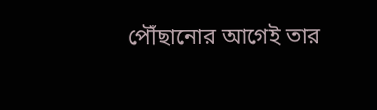পৌঁছানোর আগেই তার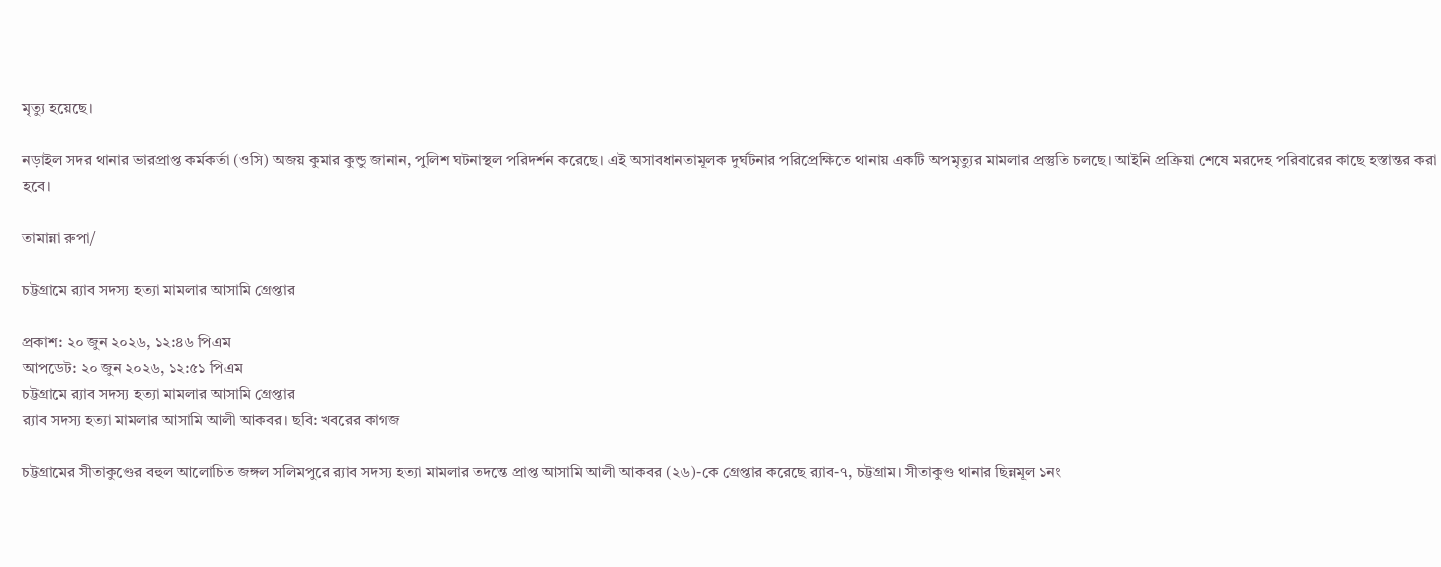মৃত্যু হয়েছে।

নড়াইল সদর থানার ভারপ্রাপ্ত কর্মকর্তা (ওসি) অজয় কুমার কুন্ডু জানান, পুলিশ ঘটনাস্থল পরিদর্শন করেছে। এই অসাবধানতামূলক দুর্ঘটনার পরিপ্রেক্ষিতে থানায় একটি অপমৃত্যুর মামলার প্রস্তুতি চলছে। আইনি প্রক্রিয়া শেষে মরদেহ পরিবারের কাছে হস্তান্তর করা হবে।

তামান্না রুপা/

চট্টগ্রামে র‍্যাব সদস্য হত্যা মামলার আসামি গ্রেপ্তার

প্রকাশ: ২০ জুন ২০২৬, ১২:৪৬ পিএম
আপডেট: ২০ জুন ২০২৬, ১২:৫১ পিএম
চট্টগ্রামে র‍্যাব সদস্য হত্যা মামলার আসামি গ্রেপ্তার
র‍্যাব সদস্য হত্যা মামলার আসামি আলী আকবর। ছবি: খবরের কাগজ

চট্টগ্রামের সীতাকুণ্ডের বহুল আলোচিত জঙ্গল সলিমপুরে র‍্যাব সদস্য হত্যা মামলার তদন্তে প্রাপ্ত আসামি আলী আকবর (২৬)-কে গ্রেপ্তার করেছে র‍্যাব-৭, চট্টগ্রাম। সীতাকুণ্ড থানার ছিন্নমূল ১নং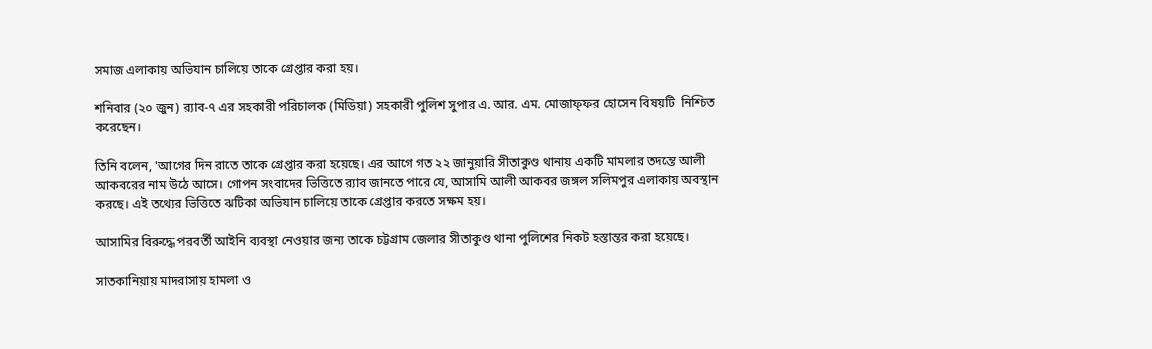সমাজ এলাকায় অভিযান চালিয়ে তাকে গ্রেপ্তার করা হয়।

শনিবার (২০ জুন) র‍্যাব-৭ এর সহকারী পরিচালক (মিডিয়া) সহকারী পুলিশ সুপার এ. আর. এম. মোজাফ্ফর হোসেন বিষয়টি  নিশ্চিত করেছেন।

তিনি বলেন, 'আগের দিন রাতে তাকে গ্রেপ্তার করা হয়েছে। এর আগে গত ২২ জানুয়ারি সীতাকুণ্ড থানায় একটি মামলার তদন্তে আলী আকবরের নাম উঠে আসে। গোপন সংবাদের ভিত্তিতে র‍্যাব জানতে পারে যে, আসামি আলী আকবর জঙ্গল সলিমপুর এলাকায় অবস্থান করছে। এই তথ্যের ভিত্তিতে ঝটিকা অভিযান চালিয়ে তাকে গ্রেপ্তার করতে সক্ষম হয়।

আসামির বিরুদ্ধে পরবর্তী আইনি ব্যবস্থা নেওয়ার জন্য তাকে চট্টগ্রাম জেলার সীতাকুণ্ড থানা পুলিশের নিকট হস্তান্তর করা হয়েছে।

সাতকানিয়ায় মাদরাসায় হামলা ও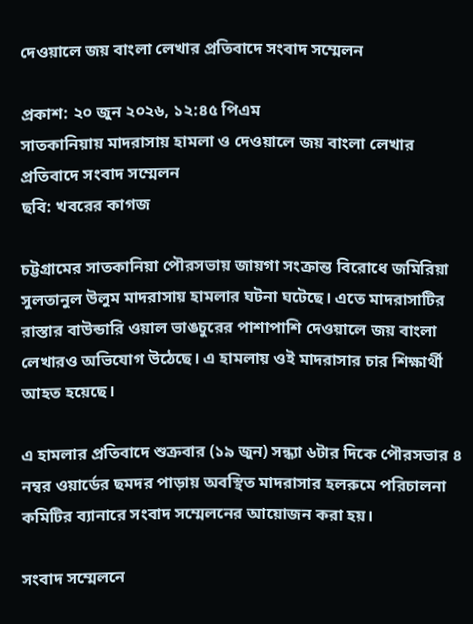দেওয়ালে জয় বাংলা লেখার প্রতিবাদে সংবাদ সম্মেলন

প্রকাশ: ২০ জুন ২০২৬, ১২:৪৫ পিএম
সাতকানিয়ায় মাদরাসায় হামলা ও দেওয়ালে জয় বাংলা লেখার প্রতিবাদে সংবাদ সম্মেলন
ছবি: খবরের কাগজ

চট্টগ্রামের সাতকানিয়া পৌরসভায় জায়গা সংক্রান্ত বিরোধে জমিরিয়া সুলতানুল উলুম মাদরাসায় হামলার ঘটনা ঘটেছে। এতে মাদরাসাটির রাস্তার বাউন্ডারি ওয়াল ভাঙচুরের পাশাপাশি দেওয়ালে জয় বাংলা লেখারও অভিযোগ উঠেছে। এ হামলায় ওই মাদরাসার চার শিক্ষার্থী আহত হয়েছে।

এ হামলার প্রতিবাদে শুক্রবার (১৯ জুন) সন্ধ্যা ৬টার দিকে পৌরসভার ৪ নম্বর ওয়ার্ডের ছমদর পাড়ায় অবস্থিত মাদরাসার হলরুমে পরিচালনা কমিটির ব্যানারে সংবাদ সম্মেলনের আয়োজন করা হয়।

সংবাদ সম্মেলনে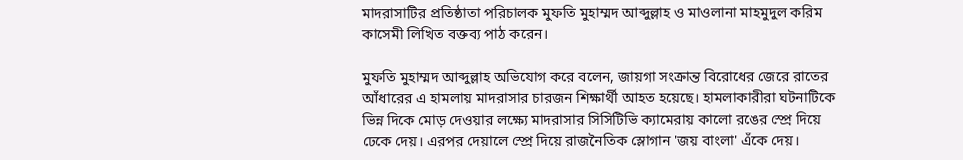মাদরাসাটির প্রতিষ্ঠাতা পরিচালক মুফতি মুহাম্মদ আব্দুল্লাহ ও মাওলানা মাহমুদুল করিম কাসেমী লিখিত বক্তব্য পাঠ করেন।

মুফতি মুহাম্মদ আব্দুল্লাহ অভিযোগ করে বলেন, জায়গা সংক্রান্ত বিরোধের জেরে রাতের আঁধারের এ হামলায় মাদরাসার চারজন শিক্ষার্থী আহত হয়েছে। হামলাকারীরা ঘটনাটিকে ভিন্ন দিকে মোড় দেওয়ার লক্ষ্যে মাদরাসার সিসিটিভি ক্যামেরায় কালো রঙের স্প্রে দিয়ে ঢেকে দেয়। এরপর দেয়ালে স্প্রে দিয়ে রাজনৈতিক স্লোগান 'জয় বাংলা' এঁকে দেয়।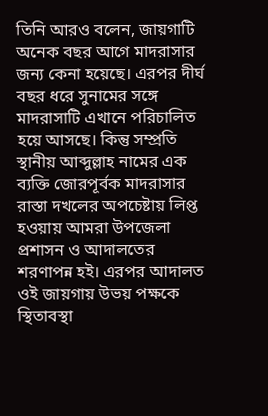তিনি আরও বলেন, জায়গাটি অনেক বছর আগে মাদরাসার জন্য কেনা হয়েছে। এরপর দীর্ঘ বছর ধরে সুনামের সঙ্গে মাদরাসাটি এখানে পরিচালিত হয়ে আসছে। কিন্তু সম্প্রতি স্থানীয় আব্দুল্লাহ নামের এক ব্যক্তি জোরপূর্বক মাদরাসার রাস্তা দখলের অপচেষ্টায় লিপ্ত হওয়ায় আমরা উপজেলা প্রশাসন ও আদালতের শরণাপন্ন হই। এরপর আদালত ওই জায়গায় উভয় পক্ষকে স্থিতাবস্থা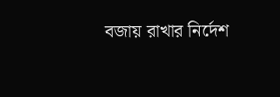বজায় রাখার নির্দেশ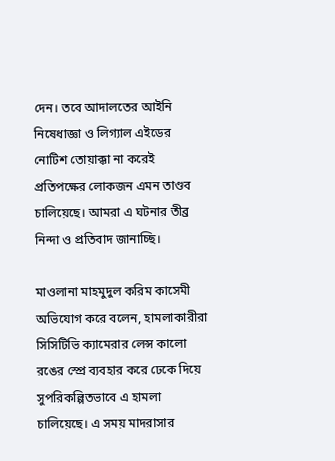দেন। তবে আদালতের আইনি নিষেধাজ্ঞা ও লিগ্যাল এইডের নোটিশ তোয়াক্কা না করেই প্রতিপক্ষের লোকজন এমন তাণ্ডব চালিয়েছে। আমরা এ ঘটনার তীব্র নিন্দা ও প্রতিবাদ জানাচ্ছি।

মাওলানা মাহমুদুল করিম কাসেমী অভিযোগ করে বলেন, হামলাকারীরা সিসিটিভি ক্যামেরার লেন্স কালো রঙের স্প্রে ব্যবহার করে ঢেকে দিয়ে সুপরিকল্পিতভাবে এ হামলা চালিয়েছে। এ সময় মাদরাসার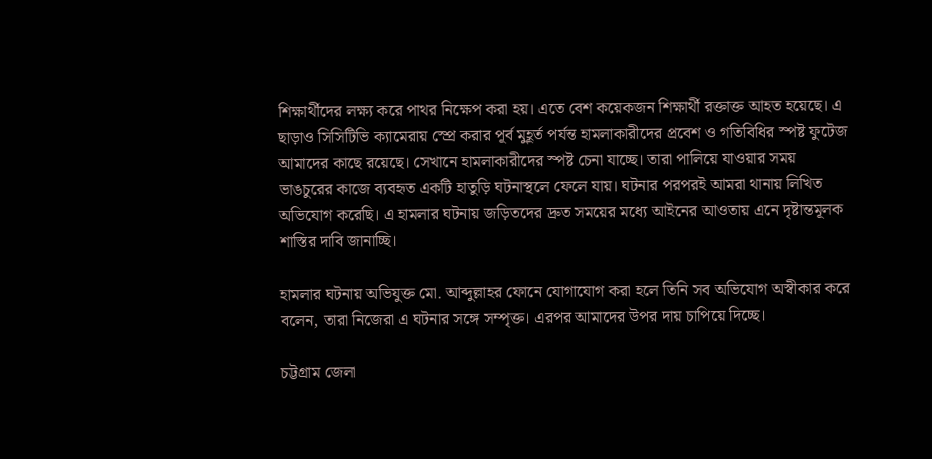শিক্ষার্থীদের লক্ষ্য করে পাথর নিক্ষেপ করা হয়। এতে বেশ কয়েকজন শিক্ষার্থী রক্তাক্ত আহত হয়েছে। এ ছাড়াও সিসিটিভি ক্যামেরায় স্প্রে করার পূর্ব মুহূর্ত পর্যন্ত হামলাকারীদের প্রবেশ ও গতিবিধির স্পষ্ট ফুটেজ আমাদের কাছে রয়েছে। সেখানে হামলাকারীদের স্পষ্ট চেনা যাচ্ছে। তারা পালিয়ে যাওয়ার সময় ভাঙচুরের কাজে ব্যবহৃত একটি হাতুড়ি ঘটনাস্থলে ফেলে যায়। ঘটনার পরপরই আমরা থানায় লিখিত অভিযোগ করেছি। এ হামলার ঘটনায় জড়িতদের দ্রুত সময়ের মধ্যে আইনের আওতায় এনে দৃষ্টান্তমূলক শাস্তির দাবি জানাচ্ছি।

হামলার ঘটনায় অভিযুক্ত মো. আব্দুল্লাহর ফোনে যোগাযোগ করা হলে তিনি সব অভিযোগ অস্বীকার করে বলেন, তারা নিজেরা এ ঘটনার সঙ্গে সম্পৃক্ত। এরপর আমাদের উপর দায় চাপিয়ে দিচ্ছে।

চট্টগ্রাম জেলা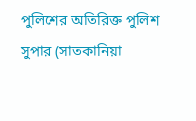পুলিশের অতিরিক্ত পুলিশ সুপার (সাতকানিয়া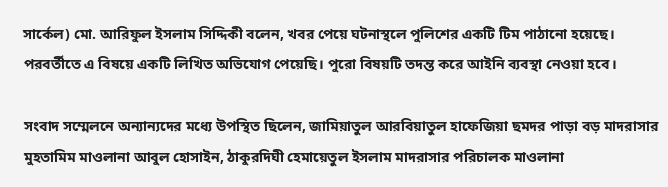সার্কেল) মো. আরিফুল ইসলাম সিদ্দিকী বলেন, খবর পেয়ে ঘটনাস্থলে পুলিশের একটি টিম পাঠানো হয়েছে। পরবর্তীতে এ বিষয়ে একটি লিখিত অভিযোগ পেয়েছি। পুরো বিষয়টি তদন্ত করে আইনি ব্যবস্থা নেওয়া হবে।

সংবাদ সম্মেলনে অন্যান্যদের মধ্যে উপস্থিত ছিলেন, জামিয়াতুল আরবিয়াতুল হাফেজিয়া ছমদর পাড়া বড় মাদরাসার মুহতামিম মাওলানা আবুল হোসাইন, ঠাকুরদিঘী হেমায়েতুল ইসলাম মাদরাসার পরিচালক মাওলানা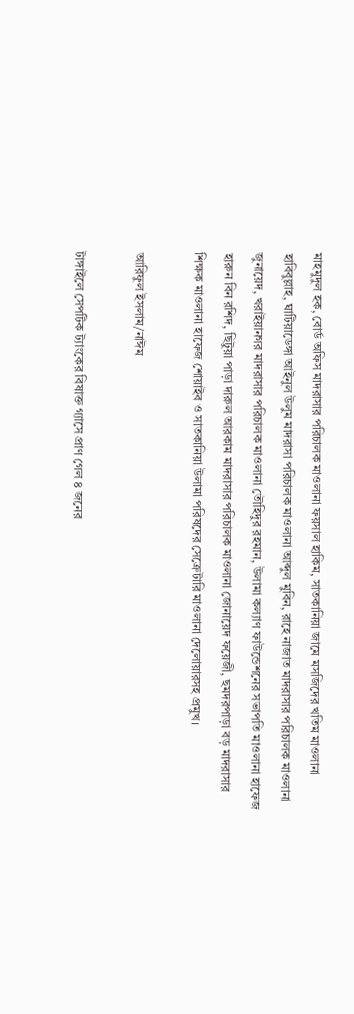মাহমুদুল হক, বোর্ড অফিস মাদরাসার পরিচালক মাওলানা ফয়সাল হাকিম, সাতকানিয়া জামে মসজিদের খতিম মাওলানা হাবিবুল্লাহ, ঘাটিয়াডেঙ্গা আইনুল উলুম মাদরাসা পরিচালক মাওলানা আব্দুল মুবিন, রাহে নাজাত মাদরাসার পরিচালক মাওলানা জুনায়েদ, খরাইয়ানগর মাদরাসার পরিচালক মাওলানা তৌহিদুর রহমান, উলামা কল্যাণ ফাউন্ডেশনের সভাপতি মাওলানা হাফেজ হারুন বিন রশিদ, ছিটুয়া পাড়া দারুল আরকাম মাদরাসার পরিচালক মাওলানা জোনায়েদ ফয়েজী, ছমদরপাড়া বড় মাদরাসার শিক্ষক মাওলানা হাফেজ শোয়াইব ও সাতকানিয়া উলামা পরিষদের সেক্রেটারি মাওলানা দেলোয়ারসহ প্রমুখ।

আরিফুল ইসলাম/নাঈম

টাঙ্গাইলে সেপটিক ট্যাংকের বিষাক্ত গ্যাসে প্রাণ গেল ৪ জনের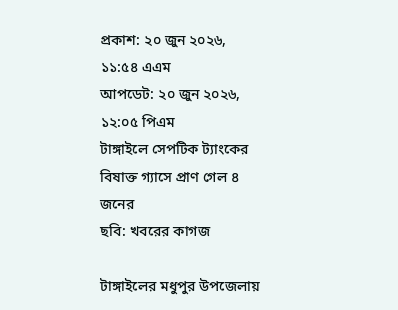প্রকাশ: ২০ জুন ২০২৬, ১১:৫৪ এএম
আপডেট: ২০ জুন ২০২৬, ১২:০৫ পিএম
টাঙ্গাইলে সেপটিক ট্যাংকের বিষাক্ত গ্যাসে প্রাণ গেল ৪ জনের
ছবি: খবরের কাগজ

টাঙ্গাইলের মধুপুর উপজেলায়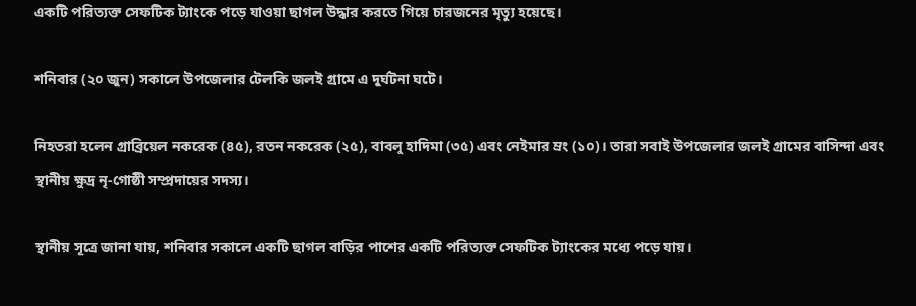একটি পরিত্যক্ত সেফটিক ট্যাংকে পড়ে যাওয়া ছাগল উদ্ধার করতে গিয়ে চারজনের মৃত্যু হয়েছে।

শনিবার (২০ জুন) সকালে উপজেলার টেলকি জলই গ্রামে এ দুর্ঘটনা ঘটে।

নিহতরা হলেন গ্রাব্রিয়েল নকরেক (৪৫), রতন নকরেক (২৫), বাবলু হাদিমা (৩৫) এবং নেইমার ম্রং (১০)। তারা সবাই উপজেলার জলই গ্রামের বাসিন্দা এবং স্থানীয় ক্ষুদ্র নৃ-গোষ্ঠী সম্প্রদায়ের সদস্য।

স্থানীয় সূত্রে জানা যায়, শনিবার সকালে একটি ছাগল বাড়ির পাশের একটি পরিত্যক্ত সেফটিক ট্যাংকের মধ্যে পড়ে যায়।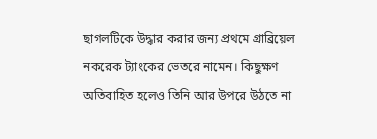ছাগলটিকে উদ্ধার করার জন্য প্রথমে গ্রাব্রিয়েল নকরেক ট্যাংকের ভেতরে নামেন। কিছুক্ষণ অতিবাহিত হলেও তিনি আর উপরে উঠতে না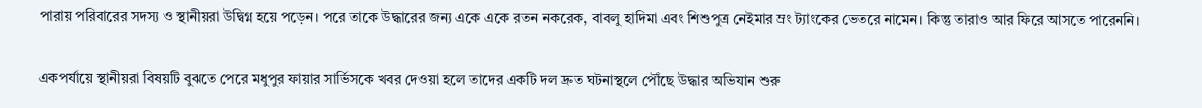পারায় পরিবারের সদস্য ও স্থানীয়রা উদ্বিগ্ন হয়ে পড়েন। পরে তাকে উদ্ধারের জন্য একে একে রতন নকরেক, বাবলু হাদিমা এবং শিশুপুত্র নেইমার ম্রং ট্যাংকের ভেতরে নামেন। কিন্তু তারাও আর ফিরে আসতে পারেননি।

একপর্যায়ে স্থানীয়রা বিষয়টি বুঝতে পেরে মধুপুর ফায়ার সার্ভিসকে খবর দেওয়া হলে তাদের একটি দল দ্রুত ঘটনাস্থলে পৌঁছে উদ্ধার অভিযান শুরু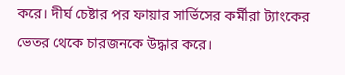করে। দীর্ঘ চেষ্টার পর ফায়ার সার্ভিসের কর্মীরা ট্যাংকের ভেতর থেকে চারজনকে উদ্ধার করে।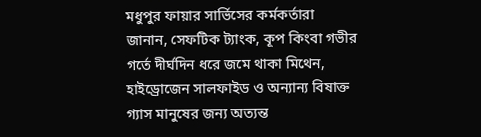মধুপুর ফায়ার সার্ভিসের কর্মকর্তারা জানান, সেফটিক ট্যাংক, কূপ কিংবা গভীর গর্তে দীর্ঘদিন ধরে জমে থাকা মিথেন, হাইড্রোজেন সালফাইড ও অন্যান্য বিষাক্ত গ্যাস মানুষের জন্য অত্যন্ত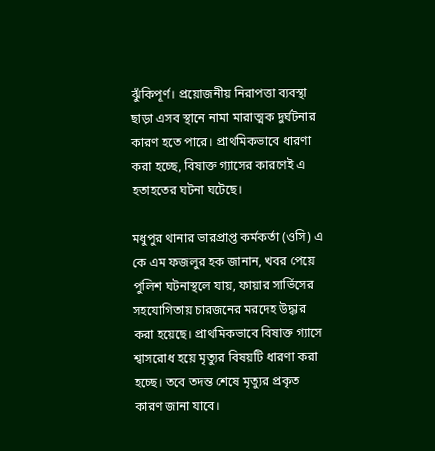ঝুঁকিপূর্ণ। প্রয়োজনীয় নিরাপত্তা ব্যবস্থা ছাড়া এসব স্থানে নামা মারাত্মক দুর্ঘটনার কারণ হতে পারে। প্রাথমিকভাবে ধারণা করা হচ্ছে, বিষাক্ত গ্যাসের কারণেই এ হতাহতের ঘটনা ঘটেছে।

মধুপুর থানার ভারপ্রাপ্ত কর্মকর্তা (ওসি) এ কে এম ফজলুর হক জানান, খবর পেয়ে পুলিশ ঘটনাস্থলে যায়, ফায়ার সার্ভিসের সহযোগিতায় চারজনের মরদেহ উদ্ধার করা হয়েছে। প্রাথমিকভাবে বিষাক্ত গ্যাসে শ্বাসরোধ হয়ে মৃত্যুর বিষয়টি ধারণা করা হচ্ছে। তবে তদন্ত শেষে মৃত্যুর প্রকৃত কারণ জানা যাবে।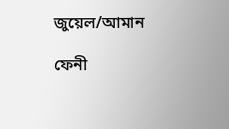জুয়েল/আমান

ফেনী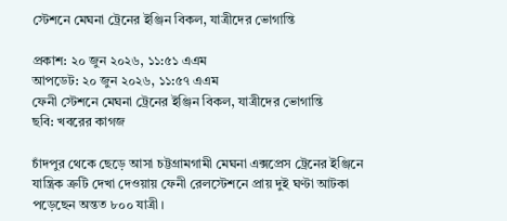স্টেশনে মেঘনা ট্রেনের ইঞ্জিন বিকল, যাত্রীদের ভোগান্তি

প্রকাশ: ২০ জুন ২০২৬, ১১:৫১ এএম
আপডেট: ২০ জুন ২০২৬, ১১:৫৭ এএম
ফেনী স্টেশনে মেঘনা ট্রেনের ইঞ্জিন বিকল, যাত্রীদের ভোগান্তি
ছবি: খবরের কাগজ

চাঁদপুর থেকে ছেড়ে আসা চট্টগ্রামগামী মেঘনা এক্সপ্রেস ট্রেনের ইঞ্জিনে যান্ত্রিক ত্রুটি দেখা দেওয়ায় ফেনী রেলস্টেশনে প্রায় দুই ঘণ্টা আটকা পড়েছেন অন্তত ৮০০ যাত্রী।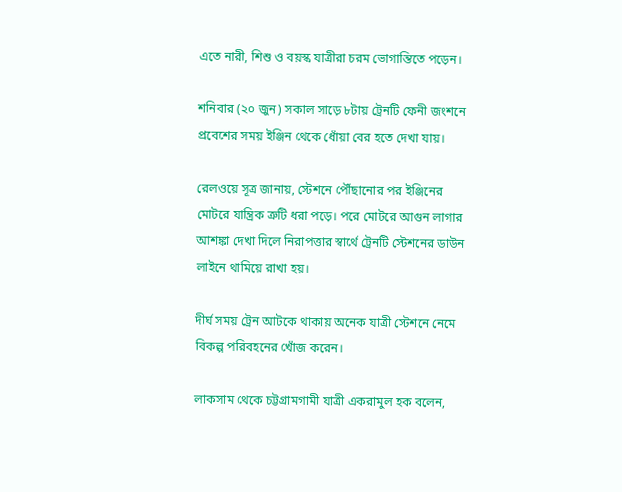এতে নারী, শিশু ও বয়স্ক যাত্রীরা চরম ভোগান্তিতে পড়েন।

শনিবার (২০ জুন) সকাল সাড়ে ৮টায় ট্রেনটি ফেনী জংশনে প্রবেশের সময় ইঞ্জিন থেকে ধোঁয়া বের হতে দেখা যায়।

রেলওয়ে সূত্র জানায়, স্টেশনে পৌঁছানোর পর ইঞ্জিনের মোটরে যান্ত্রিক ত্রুটি ধরা পড়ে। পরে মোটরে আগুন লাগার আশঙ্কা দেখা দিলে নিরাপত্তার স্বার্থে ট্রেনটি স্টেশনের ডাউন লাইনে থামিয়ে রাখা হয়।

দীর্ঘ সময় ট্রেন আটকে থাকায় অনেক যাত্রী স্টেশনে নেমে বিকল্প পরিবহনের খোঁজ করেন।

লাকসাম থেকে চট্টগ্রামগামী যাত্রী একরামুল হক বলেন,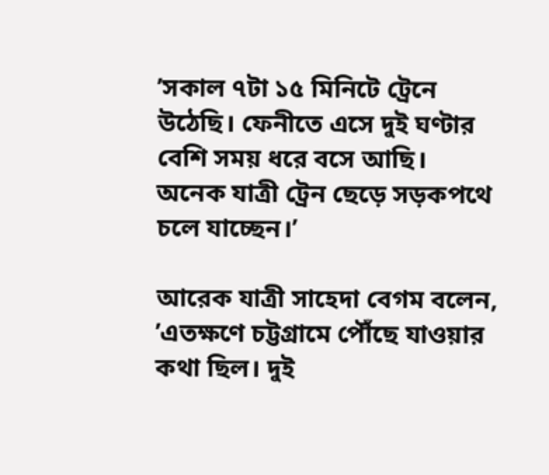’সকাল ৭টা ১৫ মিনিটে ট্রেনে উঠেছি। ফেনীতে এসে দুই ঘণ্টার বেশি সময় ধরে বসে আছি। অনেক যাত্রী ট্রেন ছেড়ে সড়কপথে চলে যাচ্ছেন।’

আরেক যাত্রী সাহেদা বেগম বলেন, ’এতক্ষণে চট্টগ্রামে পৌঁছে যাওয়ার কথা ছিল। দুই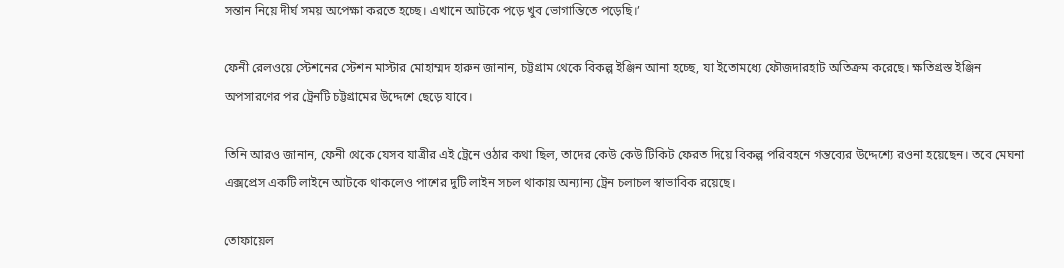সন্তান নিয়ে দীর্ঘ সময় অপেক্ষা করতে হচ্ছে। এখানে আটকে পড়ে খুব ভোগান্তিতে পড়েছি।’

ফেনী রেলওয়ে স্টেশনের স্টেশন মাস্টার মোহাম্মদ হারুন জানান, চট্টগ্রাম থেকে বিকল্প ইঞ্জিন আনা হচ্ছে, যা ইতোমধ্যে ফৌজদারহাট অতিক্রম করেছে। ক্ষতিগ্রস্ত ইঞ্জিন অপসারণের পর ট্রেনটি চট্টগ্রামের উদ্দেশে ছেড়ে যাবে।

তিনি আরও জানান, ফেনী থেকে যেসব যাত্রীর এই ট্রেনে ওঠার কথা ছিল, তাদের কেউ কেউ টিকিট ফেরত দিয়ে বিকল্প পরিবহনে গন্তব্যের উদ্দেশ্যে রওনা হয়েছেন। তবে মেঘনা এক্সপ্রেস একটি লাইনে আটকে থাকলেও পাশের দুটি লাইন সচল থাকায় অন্যান্য ট্রেন চলাচল স্বাভাবিক রয়েছে।

তোফায়েল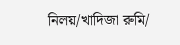নিলয়/খাদিজা রুমি/